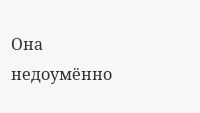Она недоумённо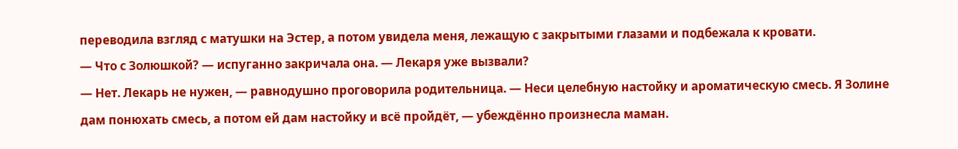переводила взгляд с матушки на Эстер, а потом увидела меня, лежащую с закрытыми глазами и подбежала к кровати.
— Что с Золюшкой? — испуганно закричала она. — Лекаря уже вызвали?
— Нет. Лекарь не нужен, — равнодушно проговорила родительница. — Неси целебную настойку и ароматическую смесь. Я Золине дам понюхать смесь, а потом ей дам настойку и всё пройдёт, — убеждённо произнесла маман.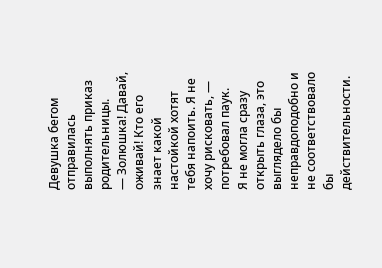Девушка бегом отправилась выполнять приказ родительницы.
— Золюшка! Давай, оживай! Кто его знает какой настойкой хотят тебя напоить. Я не хочу рисковать, — потребовал паук.
Я не могла сразу открыть глаза, это выглядело бы неправдоподобно и не соответствовало бы действительности.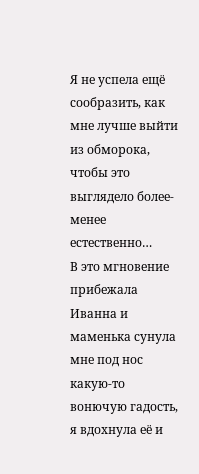Я не успела ещё сообразить, как мне лучше выйти из обморока, чтобы это выглядело более-менее естественно…
В это мгновение прибежала Иванна и маменька сунула мне под нос какую-то вонючую гадость, я вдохнула её и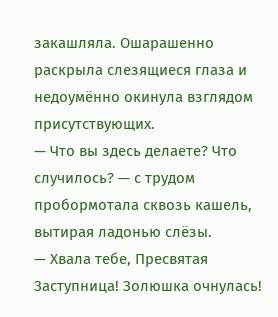закашляла. Ошарашенно раскрыла слезящиеся глаза и недоумённо окинула взглядом присутствующих.
— Что вы здесь делаете? Что случилось? — с трудом пробормотала сквозь кашель, вытирая ладонью слёзы.
— Хвала тебе, Пресвятая Заступница! Золюшка очнулась!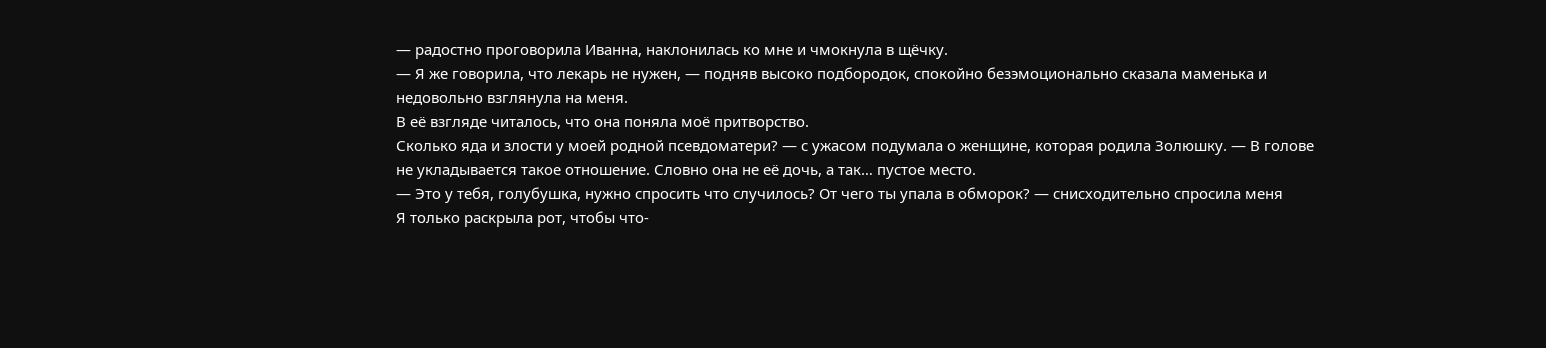— радостно проговорила Иванна, наклонилась ко мне и чмокнула в щёчку.
— Я же говорила, что лекарь не нужен, — подняв высоко подбородок, спокойно безэмоционально сказала маменька и недовольно взглянула на меня.
В её взгляде читалось, что она поняла моё притворство.
Сколько яда и злости у моей родной псевдоматери? — с ужасом подумала о женщине, которая родила Золюшку. — В голове не укладывается такое отношение. Словно она не её дочь, а так… пустое место.
— Это у тебя, голубушка, нужно спросить что случилось? От чего ты упала в обморок? — снисходительно спросила меня
Я только раскрыла рот, чтобы что-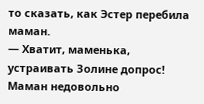то сказать, как Эстер перебила маман.
— Хватит, маменька, устраивать Золине допрос!
Маман недовольно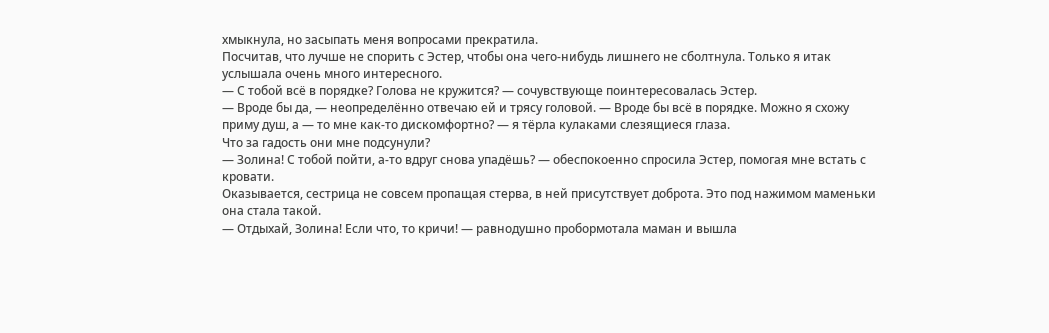хмыкнула, но засыпать меня вопросами прекратила.
Посчитав, что лучше не спорить с Эстер, чтобы она чего-нибудь лишнего не сболтнула. Только я итак услышала очень много интересного.
— С тобой всё в порядке? Голова не кружится? — сочувствующе поинтересовалась Эстер.
— Вроде бы да, — неопределённо отвечаю ей и трясу головой. — Вроде бы всё в порядке. Можно я схожу приму душ, а — то мне как-то дискомфортно? — я тёрла кулаками слезящиеся глаза.
Что за гадость они мне подсунули?
— Золина! С тобой пойти, а-то вдруг снова упадёшь? — обеспокоенно спросила Эстер, помогая мне встать с кровати.
Оказывается, сестрица не совсем пропащая стерва, в ней присутствует доброта. Это под нажимом маменьки она стала такой.
— Отдыхай, Золина! Если что, то кричи! — равнодушно пробормотала маман и вышла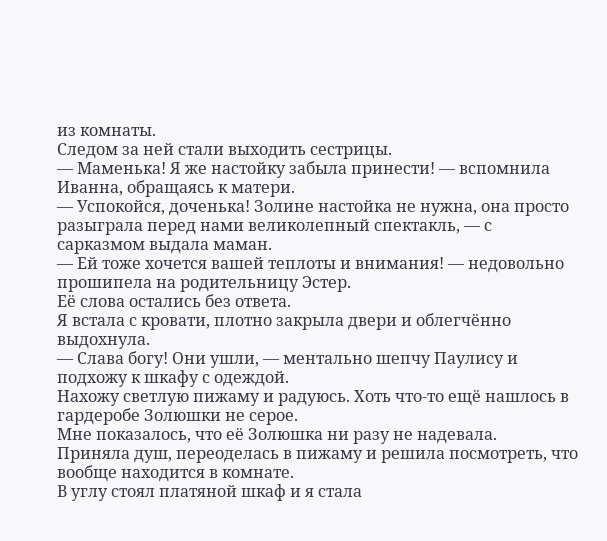из комнаты.
Следом за ней стали выходить сестрицы.
— Маменька! Я же настойку забыла принести! — вспомнила Иванна, обращаясь к матери.
— Успокойся, доченька! Золине настойка не нужна, она просто разыграла перед нами великолепный спектакль, — с сарказмом выдала маман.
— Ей тоже хочется вашей теплоты и внимания! — недовольно прошипела на родительницу Эстер.
Её слова остались без ответа.
Я встала с кровати, плотно закрыла двери и облегчённо выдохнула.
— Слава богу! Они ушли, — ментально шепчу Паулису и подхожу к шкафу с одеждой.
Нахожу светлую пижаму и радуюсь. Хоть что-то ещё нашлось в гардеробе Золюшки не серое.
Мне показалось, что её Золюшка ни разу не надевала.
Приняла душ, переоделась в пижаму и решила посмотреть, что вообще находится в комнате.
В углу стоял платяной шкаф и я стала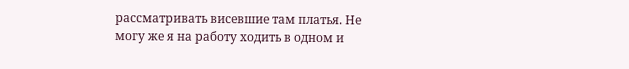рассматривать висевшие там платья. Не могу же я на работу ходить в одном и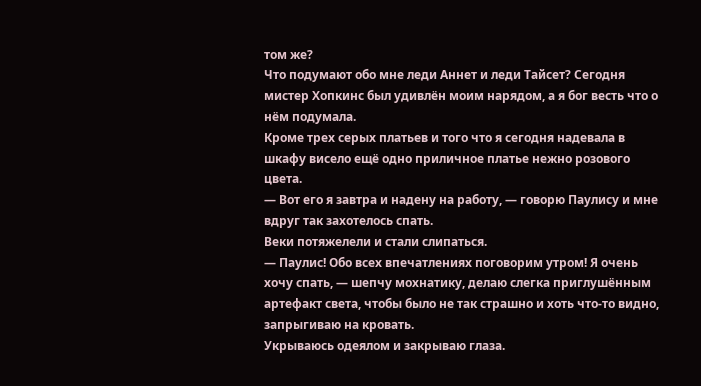том же?
Что подумают обо мне леди Аннет и леди Тайсет? Сегодня мистер Хопкинс был удивлён моим нарядом, а я бог весть что о нём подумала.
Кроме трех серых платьев и того что я сегодня надевала в шкафу висело ещё одно приличное платье нежно розового цвета.
— Вот его я завтра и надену на работу, — говорю Паулису и мне вдруг так захотелось спать.
Веки потяжелели и стали слипаться.
— Паулис! Обо всех впечатлениях поговорим утром! Я очень хочу спать, — шепчу мохнатику, делаю слегка приглушённым артефакт света, чтобы было не так страшно и хоть что-то видно, запрыгиваю на кровать.
Укрываюсь одеялом и закрываю глаза.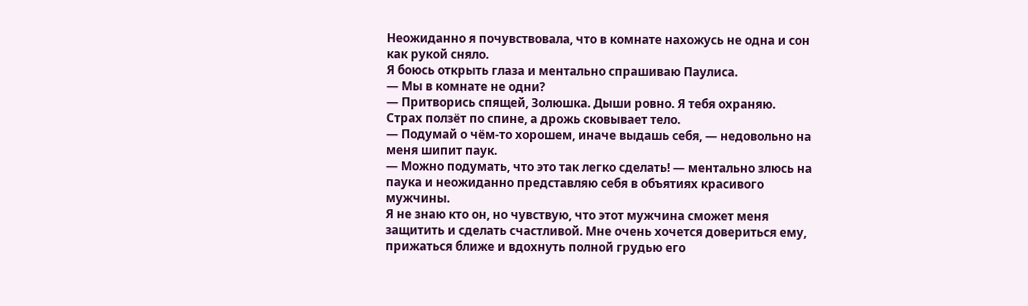Неожиданно я почувствовала, что в комнате нахожусь не одна и сон как рукой сняло.
Я боюсь открыть глаза и ментально спрашиваю Паулиса.
— Мы в комнате не одни?
— Притворись спящей, Золюшка. Дыши ровно. Я тебя охраняю.
Страх ползёт по спине, а дрожь сковывает тело.
— Подумай о чём-то хорошем, иначе выдашь себя, — недовольно на меня шипит паук.
— Можно подумать, что это так легко сделать! — ментально злюсь на паука и неожиданно представляю себя в объятиях красивого мужчины.
Я не знаю кто он, но чувствую, что этот мужчина сможет меня защитить и сделать счастливой. Мне очень хочется довериться ему, прижаться ближе и вдохнуть полной грудью его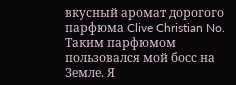вкусный аромат дорогого парфюма Clive Christian No.
Таким парфюмом пользовался мой босс на Земле. Я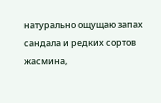натурально ощущаю запах сандала и редких сортов жасмина,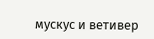мускус и ветивер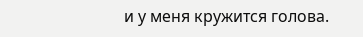и у меня кружится голова.